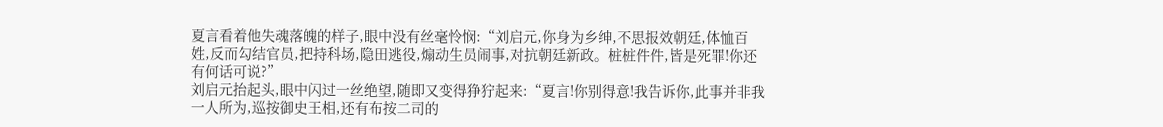夏言看着他失魂落魄的样子,眼中没有丝毫怜悯:“刘启元,你身为乡绅,不思报效朝廷,体恤百姓,反而勾结官员,把持科场,隐田逃役,煽动生员闹事,对抗朝廷新政。桩桩件件,皆是死罪!你还有何话可说?”
刘启元抬起头,眼中闪过一丝绝望,随即又变得狰狞起来:“夏言!你别得意!我告诉你,此事并非我一人所为,巡按御史王相,还有布按二司的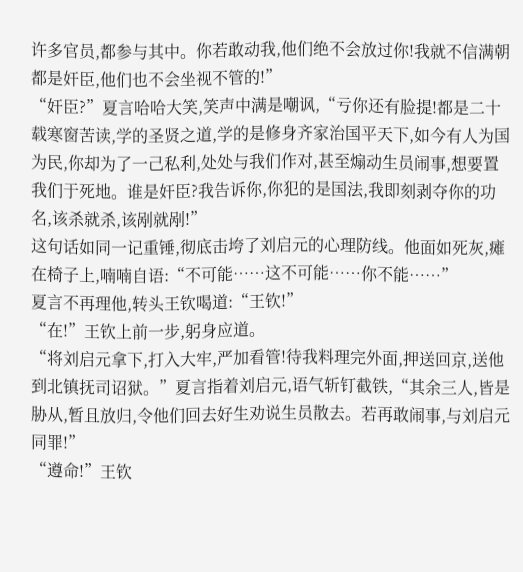许多官员,都参与其中。你若敢动我,他们绝不会放过你!我就不信满朝都是奸臣,他们也不会坐视不管的!”
“奸臣?”夏言哈哈大笑,笑声中满是嘲讽,“亏你还有脸提!都是二十载寒窗苦读,学的圣贤之道,学的是修身齐家治国平天下,如今有人为国为民,你却为了一己私利,处处与我们作对,甚至煽动生员闹事,想要置我们于死地。谁是奸臣?我告诉你,你犯的是国法,我即刻剥夺你的功名,该杀就杀,该剐就剐!”
这句话如同一记重锤,彻底击垮了刘启元的心理防线。他面如死灰,瘫在椅子上,喃喃自语:“不可能……这不可能……你不能……”
夏言不再理他,转头王钦喝道:“王钦!”
“在!”王钦上前一步,躬身应道。
“将刘启元拿下,打入大牢,严加看管!待我料理完外面,押送回京,送他到北镇抚司诏狱。”夏言指着刘启元,语气斩钉截铁,“其余三人,皆是胁从,暂且放归,令他们回去好生劝说生员散去。若再敢闹事,与刘启元同罪!”
“遵命!”王钦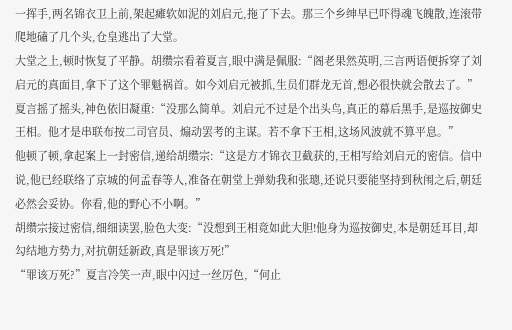一挥手,两名锦衣卫上前,架起瘫软如泥的刘启元,拖了下去。那三个乡绅早已吓得魂飞魄散,连滚带爬地磕了几个头,仓皇逃出了大堂。
大堂之上,顿时恢复了平静。胡缵宗看着夏言,眼中满是佩服:“阁老果然英明,三言两语便拆穿了刘启元的真面目,拿下了这个罪魁祸首。如今刘启元被抓,生员们群龙无首,想必很快就会散去了。”
夏言摇了摇头,神色依旧凝重:“没那么简单。刘启元不过是个出头鸟,真正的幕后黑手,是巡按御史王相。他才是串联布按二司官员、煽动罢考的主谋。若不拿下王相,这场风波就不算平息。”
他顿了顿,拿起案上一封密信,递给胡缵宗:“这是方才锦衣卫截获的,王相写给刘启元的密信。信中说,他已经联络了京城的何孟春等人,准备在朝堂上弹劾我和张璁,还说只要能坚持到秋闱之后,朝廷必然会妥协。你看,他的野心不小啊。”
胡缵宗接过密信,细细读罢,脸色大变:“没想到王相竟如此大胆!他身为巡按御史,本是朝廷耳目,却勾结地方势力,对抗朝廷新政,真是罪该万死!”
“罪该万死?”夏言冷笑一声,眼中闪过一丝厉色,“何止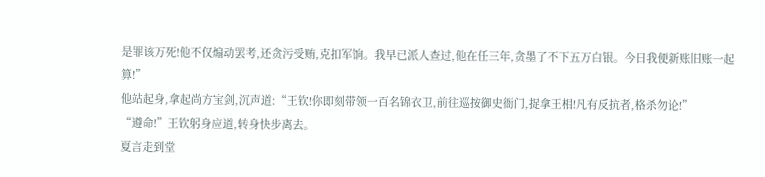是罪该万死!他不仅煽动罢考,还贪污受贿,克扣军饷。我早已派人查过,他在任三年,贪墨了不下五万白银。今日我便新账旧账一起算!”
他站起身,拿起尚方宝剑,沉声道:“王钦!你即刻带领一百名锦衣卫,前往巡按御史衙门,捉拿王相!凡有反抗者,格杀勿论!”
“遵命!”王钦躬身应道,转身快步离去。
夏言走到堂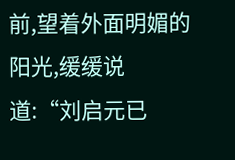前,望着外面明媚的阳光,缓缓说道:“刘启元已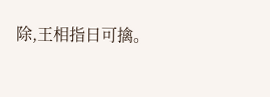除,王相指日可擒。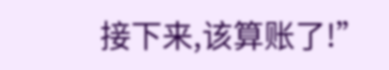接下来,该算账了!”